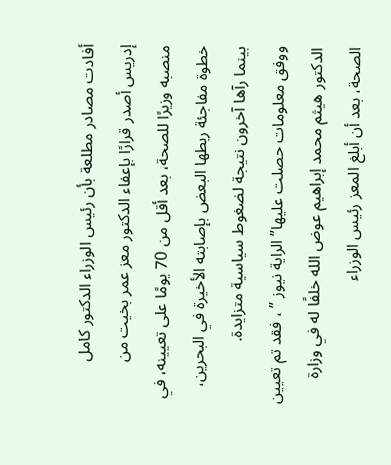أفادت مصادر مطلعة بأن رئيس الوزراء الدكتور كامل إدريس أصدر قرارًا بإعفاء الدكتور معز عمر بخيت من منصبه وزيرًا للصحة، بعد أقل من 70 يومًا على تعيينه، في خطوة مفاجئة ربطها البعض بإصابته الأخيرة في البحرين، بينما رآها آخرون نتيجة لضغوط سياسية متزايدة.
ووفق معلومات حصلت عليها” الراية نيوز ” ، فقد تم تعيين الدكتور هيثم محمد إبراهيم عوض الله خلفًا له في وزارة الصحة، بعد أن أبلغ المعز رئيس الوزراء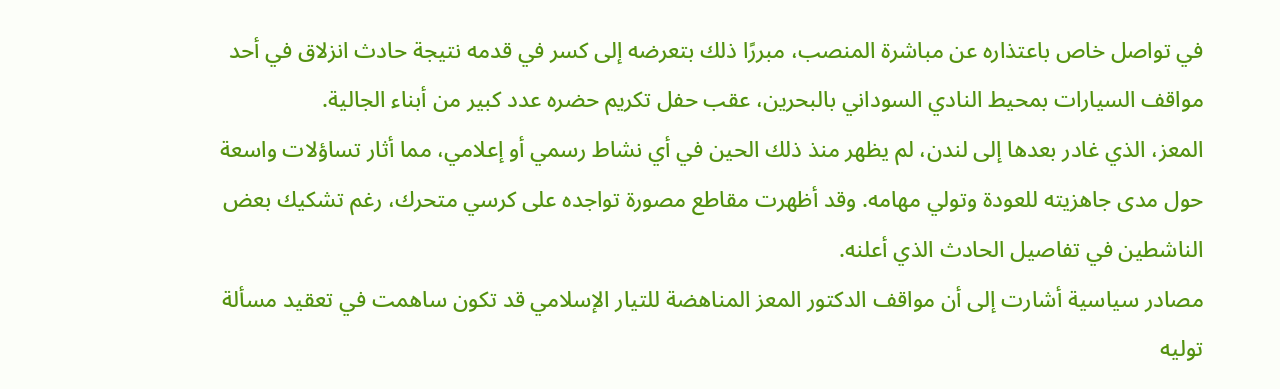في تواصل خاص باعتذاره عن مباشرة المنصب، مبررًا ذلك بتعرضه إلى كسر في قدمه نتيجة حادث انزلاق في أحد مواقف السيارات بمحيط النادي السوداني بالبحرين، عقب حفل تكريم حضره عدد كبير من أبناء الجالية.
المعز، الذي غادر بعدها إلى لندن، لم يظهر منذ ذلك الحين في أي نشاط رسمي أو إعلامي، مما أثار تساؤلات واسعة حول مدى جاهزيته للعودة وتولي مهامه. وقد أظهرت مقاطع مصورة تواجده على كرسي متحرك، رغم تشكيك بعض الناشطين في تفاصيل الحادث الذي أعلنه.
مصادر سياسية أشارت إلى أن مواقف الدكتور المعز المناهضة للتيار الإسلامي قد تكون ساهمت في تعقيد مسألة توليه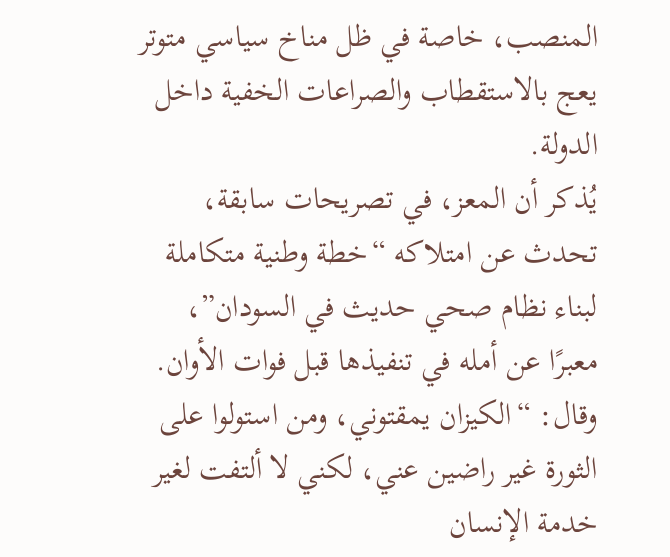المنصب، خاصة في ظل مناخ سياسي متوتر يعج بالاستقطاب والصراعات الخفية داخل الدولة.
يُذكر أن المعز، في تصريحات سابقة، تحدث عن امتلاكه “خطة وطنية متكاملة لبناء نظام صحي حديث في السودان”، معبرًا عن أمله في تنفيذها قبل فوات الأوان. وقال: “الكيزان يمقتوني، ومن استولوا على الثورة غير راضين عني، لكني لا ألتفت لغير خدمة الإنسان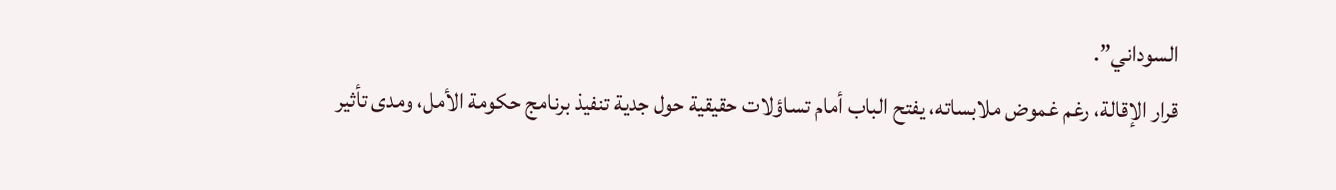السوداني”.
قرار الإقالة، رغم غموض ملابساته، يفتح الباب أمام تساؤلات حقيقية حول جدية تنفيذ برنامج حكومة الأمل، ومدى تأثير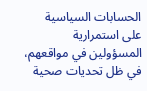الحسابات السياسية على استمرارية المسؤولين في مواقعهم، في ظل تحديات صحية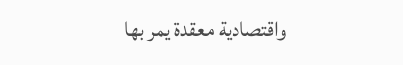واقتصادية معقدة يمر بها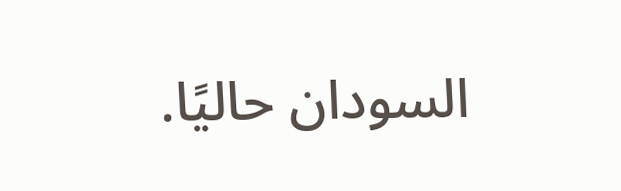السودان حاليًا.